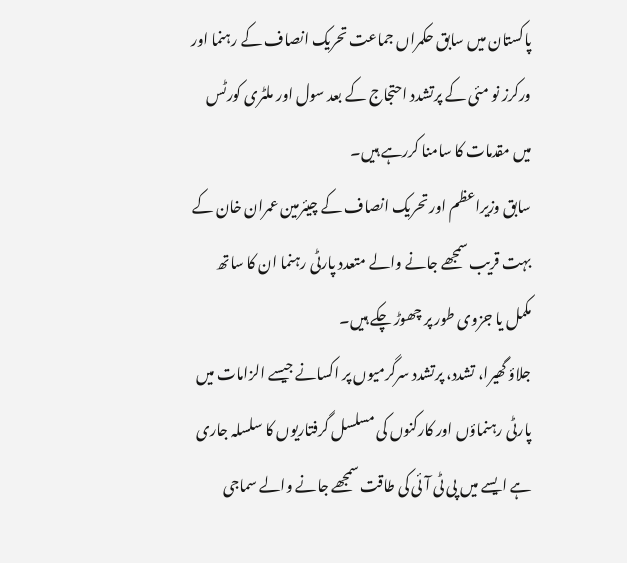پاکستان میں سابق حکمراں جماعت تحریک انصاف کے رہنما اور ورکرز نو مئی کے پرتشدد احتجاج کے بعد سول اور ملٹری کورٹس میں مقدمات کا سامنا کررہے ہیں۔
سابق وزیراعظم اور تحریک انصاف کے چیئرمین عمران خان کے بہت قریب سمجھے جانے والے متعدد پارٹی رہنما ان کا ساتھ مکمل یا جزوی طور پر چھوڑ چکے ہیں۔
جلاؤ گھیرا، تشدد، پرتشدد سرگرمیوں پر اکسانے جیسے الزامات میں پارٹی رہنماؤں اور کارکنوں کی مسلسل گرفتاریوں کا سلسلہ جاری ہے ایسے میں پی ٹی آئی کی طاقت سمجھے جانے والے سماجی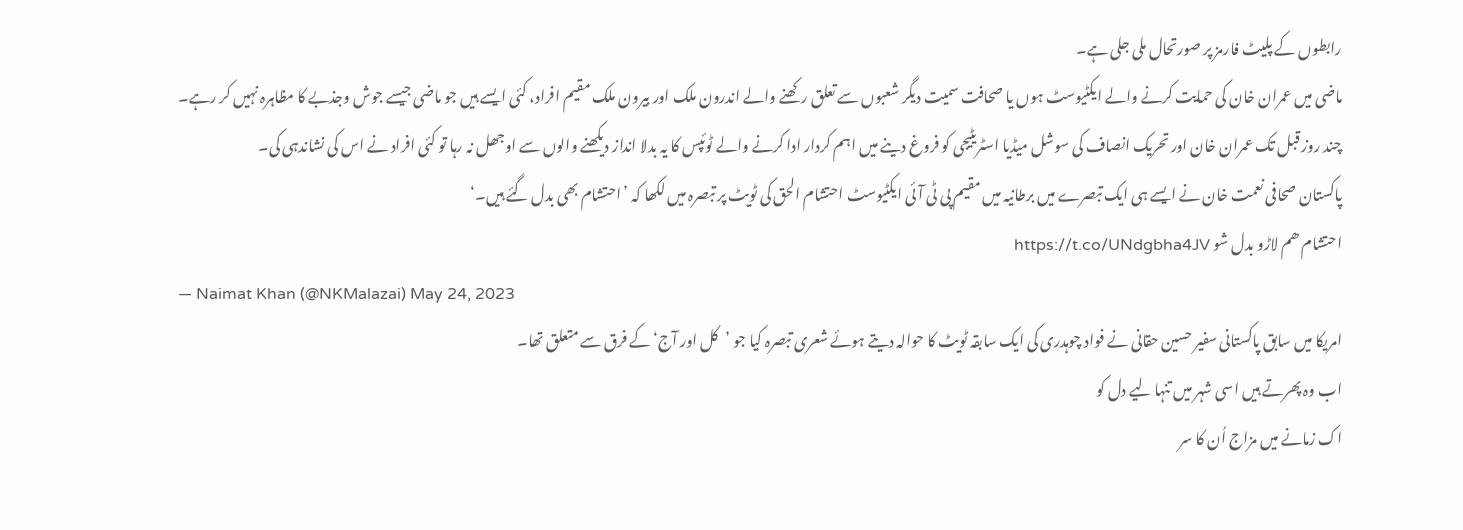رابطوں کے پلیٹ فارمز پر صورتحال ملی جلی ہے۔
ماضی میں عمران خان کی حمایت کرنے والے ایکٹیوسٹ ہوں یا صحافت سمیت دیگر شعبوں سے تعلق رکھنے والے اندرون ملک اور بیرون ملک مقیم افراد، کئی ایسے ہیں جو ماضی جیسے جوش وجذبے کا مظاہرہ نہیں کر رہے۔
چند روز قبل تک عمران خان اور تحریک انصاف کی سوشل میڈیا اسٹریٹیجی کو فروغ دینے میں اہم کردار ادا کرنے والے ٹوئپس کا یہ بدلا انداز دیکھنے والوں سے اوجھل نہ رہا تو کئی افراد نے اس کی نشاندہی کی۔
پاکستان صحافی نعمت خان نے ایسے ہی ایک تبصرے میں برطانیہ میں مقیم پی ٹی آئی ایکٹیوسٹ احتشام الحق کی ٹویٹ پر تبصرہ میں لکھا کہ ’احتشام بھی بدل گئے ہیں۔‘
احتشام ھم لاڑو بدل شو https://t.co/UNdgbha4JV
— Naimat Khan (@NKMalazai) May 24, 2023
امریکا میں سابق پاکستانی سفیر حسین حقانی نے فواد چوہدری کی ایک سابقہ ٹویٹ کا حوالہ دیتے ہوئے شعری تبصرہ کیا جو ’کل اور آج‘ کے فرق سے متعلق تھا۔
اب وہ پھرتے ہیں اسی شہر میں تنہا لیے دل کو
اک زمانے میں مزاج اُن کا سر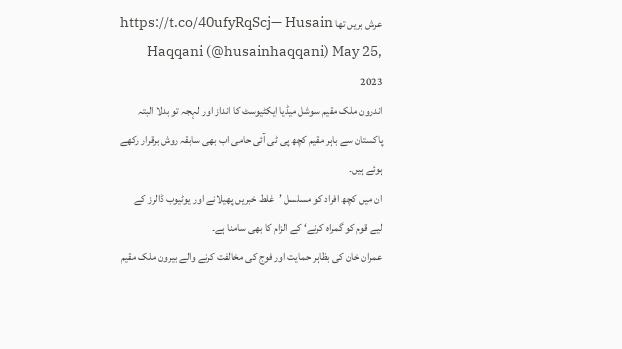عرش بریں تھا https://t.co/40ufyRqScj— Husain Haqqani (@husainhaqqani) May 25, 2023
اندرون ملک مقیم سوشل میڈیا ایکٹیوسٹ کا انداز اور لہجہ تو بدلا البتہ پاکستان سے باہر مقیم کچھ پی ٹی آئی حامی اب بھی سابقہ روش برقرار رکھے ہوئے ہیں۔
ان میں کچھ افراد کو مسلسل ’غلط خبریں پھیلانے اور یوٹیوب ڈالرز کے لیے قوم کو گمراہ کرنے‘ کے الزام کا بھی سامنا ہے۔
عمران خان کی بظاہر حمایت اور فوج کی مخالفت کرنے والے بیرون ملک مقیم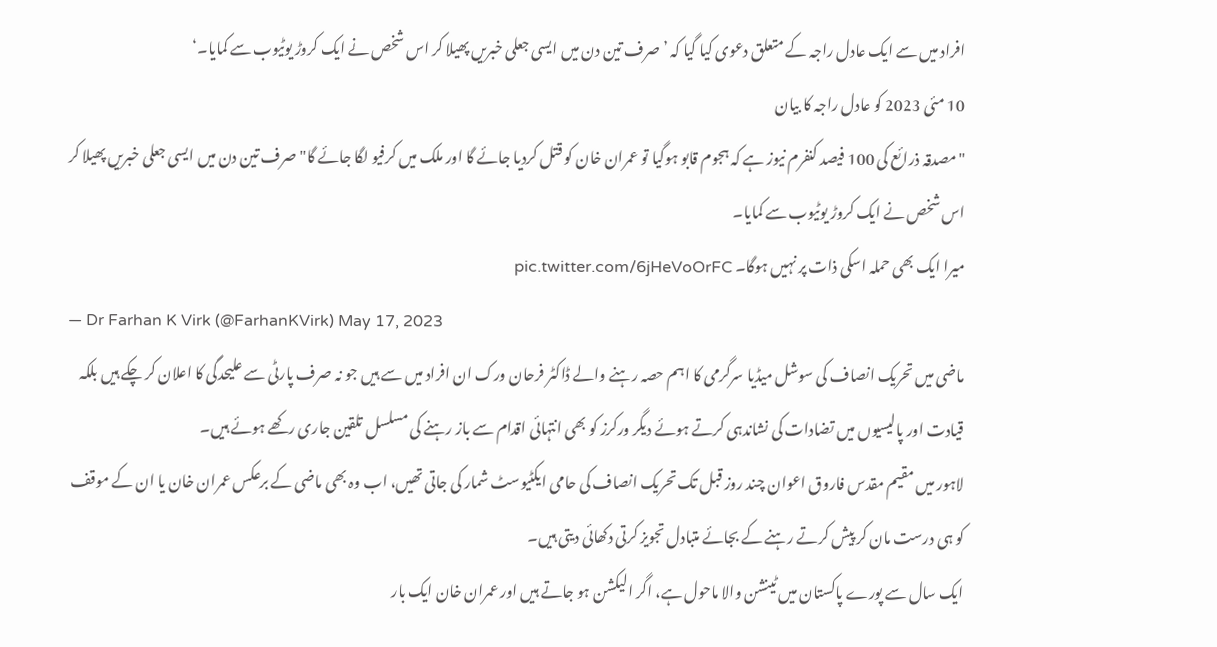افراد میں سے ایک عادل راجہ کے متعلق دعوی کیا گیا کہ ’صرف تین دن میں ایسی جعلی خبریں پھیلا کر اس شخص نے ایک کروڑ یوٹیوب سے کمایا۔‘
10 مئی 2023 کو عادل راجہ کا بیان
"مصدقہ ذرائع کی 100 فیصد کنفرم نیوز ہے کہ ہجوم قابو ہوگیا تو عمران خان کو قتل کردیا جائے گا اور ملک میں کرفیو لگا جائے گا"صرف تین دن میں ایسی جعلی خبریں پھیلا کر اس شخص نے ایک کروڑ یوٹیوب سے کمایا۔
میرا ایک بھی حملہ اسکی ذات پر نہیں ہوگا۔ pic.twitter.com/6jHeVoOrFC
— Dr Farhan K Virk (@FarhanKVirk) May 17, 2023
ماضی میں تحریک انصاف کی سوشل میڈیا سرگرمی کا اہم حصہ رہنے والے ڈاکٹر فرحان ورک ان افراد میں سے ہیں جو نہ صرف پارٹی سے علیحدگی کا اعلان کر چکے ہیں بلکہ قیادت اور پالیسیوں میں تضادات کی نشاندہی کرتے ہوئے دیگر ورکرز کو بھی انتہائی اقدام سے باز رہنے کی مسلسل تلقین جاری رکھے ہوئے ہیں۔
لاہور میں مقیم مقدس فاروق اعوان چند روز قبل تک تحریک انصاف کی حامی ایکٹیوسٹ شمار کی جاتی تھیں، اب وہ بھی ماضی کے برعکس عمران خان یا ان کے موقف کو ہی درست مان کر پیش کرتے رہنے کے بجائے متبادل تجویز کرتی دکھائی دیتی ہیں۔
ایک سال سے پورے پاکستان میں ٹینشن والا ماحول ہے، اگر الیکشن ہو جاتے ہیں اور عمران خان ایک بار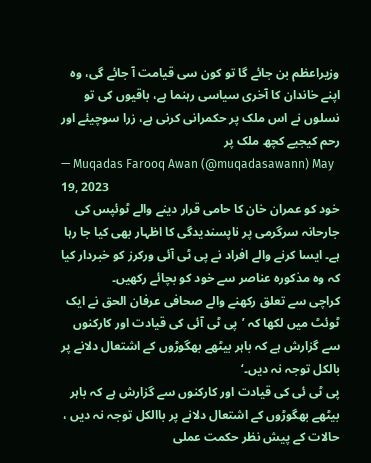وزیراعظم بن جائے گا تو کون سی قیامت آ جائے گی، وہ اپنے خاندان کا آخری سیاسی رہنما ہے، باقیوں کی تو نسلوں نے اس ملک پر حکمرانی کرنی ہے، زرا سوچیئے اور رحم کیجیے کچھ ملک پر
— Muqadas Farooq Awan (@muqadasawann) May 19, 2023
خود کو عمران خان کا حامی قرار دینے والے ٹوئپس کی جارحانہ سرگرمی پر ناپسندیدگی کا اظہار بھی کیا جا رہا ہے۔ ایسا کرنے والے افراد نے پی ٹی آئی ورکرز کو خبردار کیا کہ وہ مذکورہ عناصر سے خود کو بچائے رکھیں۔
کراچی سے تعلق رکھنے والے صحافی عرفان الحق نے ایک ٹوئٹ میں لکھا کہ ’پی ٹی آئی کی قیادت اور کارکنوں سے گزارش ہے کہ باہر بیٹھے بھگوڑوں کے اشتعال دلانے پر بالکل توجہ نہ دیں۔‘
پی ٹی ئی کی قیادت اور کارکنوں سے گزارش ہے کہ باہر بیٹھے بھگوڑوں کے اشتعال دلانے پر باالکل توجہ نہ دیں ، حالات کے پیش نظر حکمت عملی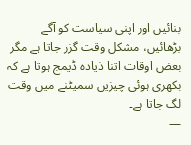بنائیں اور اپنی سیاست کو آگے بڑھائیں، مشکل وقت گزر جاتا ہے مگر بعض اوقات اتنا ذیادہ ڈیمج ہوتا ہے کہ بکھری ہوئی چیزیں سمیٹنے میں وقت لگ جاتا ہے۔
—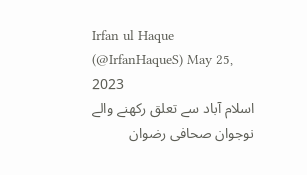Irfan ul Haque (@IrfanHaqueS) May 25, 2023
اسلام آباد سے تعلق رکھنے والے نوجوان صحافی رضوان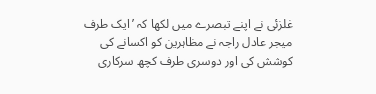غلزئی نے اپنے تبصرے میں لکھا کہ ’ایک طرف میجر عادل راجہ نے مظاہرین کو اکسانے کی کوشش کی اور دوسری طرف کچھ سرکاری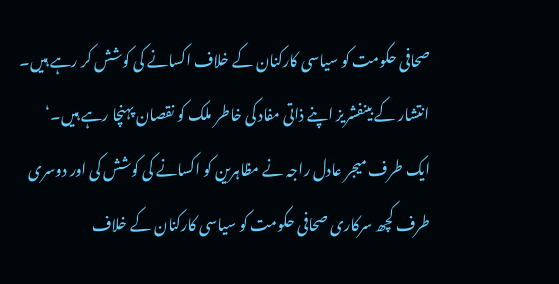صحافی حکومت کو سیاسی کارکنان کے خلاف اکسانے کی کوشش کر رہے ہیں۔ انتشار کے بینفشریز اپنے ذاتی مفاد کی خاطر ملک کو نقصان پہنچا رہے ہیں۔‘
ایک طرف میجر عادل راجہ نے مظاہرین کو اکسانے کی کوشش کی اور دوسری طرف کچھ سرکاری صحافی حکومت کو سیاسی کارکنان کے خلاف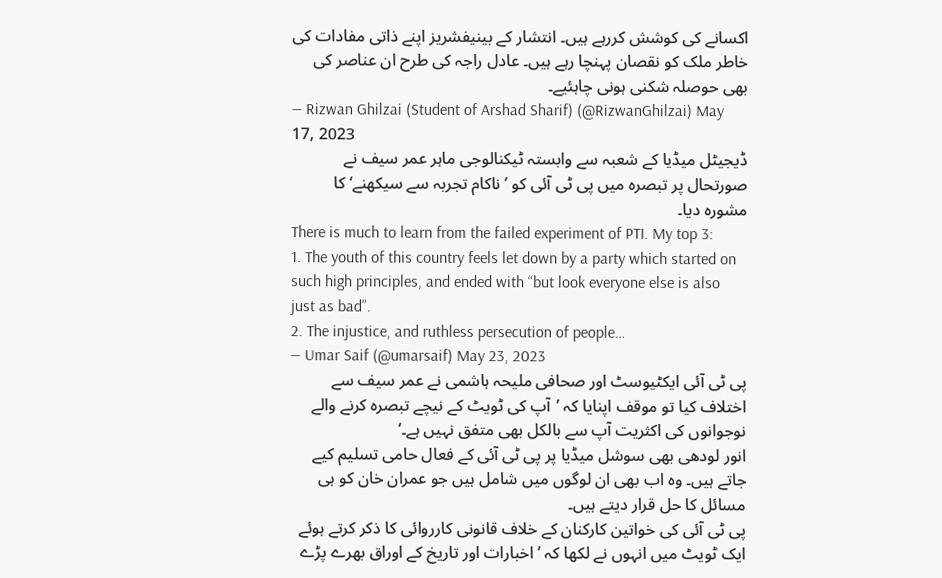اکسانے کی کوشش کررہے ہیں۔ انتشار کے بینیفشریز اپنے ذاتی مفادات کی خاطر ملک کو نقصان پہنچا رہے ہیں۔ عادل راجہ کی طرح ان عناصر کی بھی حوصلہ شکنی ہونی چاہئیے۔
— Rizwan Ghilzai (Student of Arshad Sharif) (@RizwanGhilzai) May 17, 2023
ڈیجیٹل میڈیا کے شعبہ سے وابستہ ٹیکنالوجی ماہر عمر سیف نے صورتحال پر تبصرہ میں پی ٹی آئی کو ’ناکام تجربہ سے سیکھنے‘ کا مشورہ دیا۔
There is much to learn from the failed experiment of PTI. My top 3:
1. The youth of this country feels let down by a party which started on such high principles, and ended with “but look everyone else is also just as bad”.
2. The injustice, and ruthless persecution of people…
— Umar Saif (@umarsaif) May 23, 2023
پی ٹی آئی ایکٹیوسٹ اور صحافی ملیحہ ہاشمی نے عمر سیف سے اختلاف کیا تو موقف اپنایا کہ ’آپ کی ٹویٹ کے نیچے تبصرہ کرنے والے نوجوانوں کی اکثریت آپ سے بالکل بھی متفق نہیں ہے۔‘
انور لودھی بھی سوشل میڈیا پر پی ٹی آئی کے فعال حامی تسلیم کیے جاتے ہیں۔ وہ اب بھی ان لوگوں میں شامل ہیں جو عمران خان کو ہی مسائل کا حل قرار دیتے ہیں۔
پی ٹی آئی کی خواتین کارکنان کے خلاف قانونی کارروائی کا ذکر کرتے ہوئے ایک ٹویٹ میں انہوں نے لکھا کہ ’اخبارات اور تاریخ کے اوراق بھرے پڑے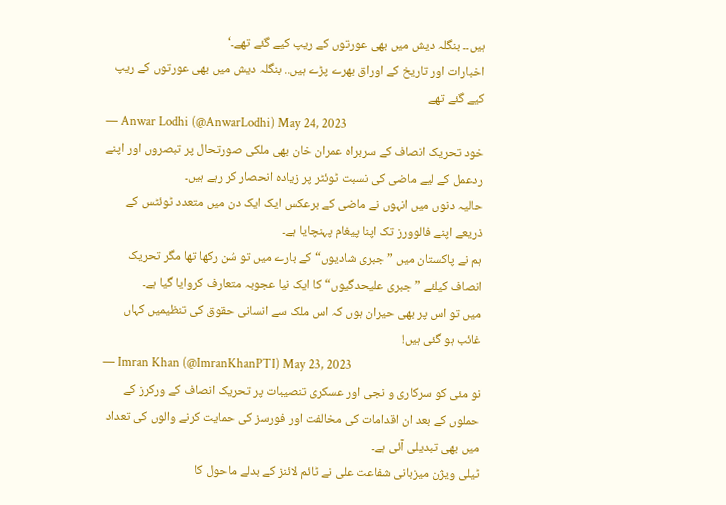ہیں۔۔ بنگلہ دیش میں بھی عورتوں کے ریپ کیے گئے تھے۔‘
اخبارات اور تاریخ کے اوراق بھرے پڑے ہیں.. بنگلہ دیش میں بھی عورتوں کے ریپ کیے گئے تھے
— Anwar Lodhi (@AnwarLodhi) May 24, 2023
خود تحریک انصاف کے سربراہ عمران خان بھی ملکی صورتحال پر تبصروں اور اپنے ردعمل کے لیے ماضی کی نسبت ٹوئٹر پر زیادہ انحصار کر رہے ہیں۔
حالیہ دنوں میں انہوں نے ماضی کے برعکس ایک ایک دن میں متعدد ٹوئٹس کے ذریعے اپنے فالوورز تک اپنا پیغام پہنچایا ہے۔
ہم نے پاکستان میں ”جبری شادیوں“ کے بارے میں تو سُن رکھا تھا مگر تحریک انصاف کیلئے ”جبری علیحدگیوں“ کا ایک نیا عجوبہ متعارف کروایا گیا ہے۔
میں تو اس پر بھی حیران ہوں کہ اس ملک سے انسانی حقوق کی تنظیمیں کہاں غائب ہو گئی ہیں!
— Imran Khan (@ImranKhanPTI) May 23, 2023
نو مئی کو سرکاری و نجی اور عسکری تنصیبات پر تحریک انصاف کے ورکرز کے حملوں کے بعد ان اقدامات کی مخالفت اور فورسز کی حمایت کرنے والوں کی تعداد میں بھی تبدیلی آئی ہے۔
ٹیلی ویژن میزبانی شفاعت علی نے ٹائم لائنز کے بدلے ماحول کا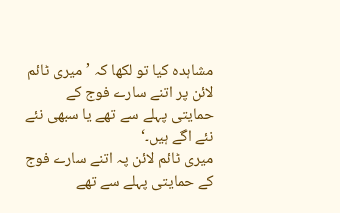مشاہدہ کیا تو لکھا کہ ’میری ٹائم لائن پر اتنے سارے فوج کے حمایتی پہلے سے تھے یا سبھی نئے نئے اگے ہیں۔‘
میری ٹائم لائن پہ اتنے سارے فوج کے حمایتی پہلے سے تھے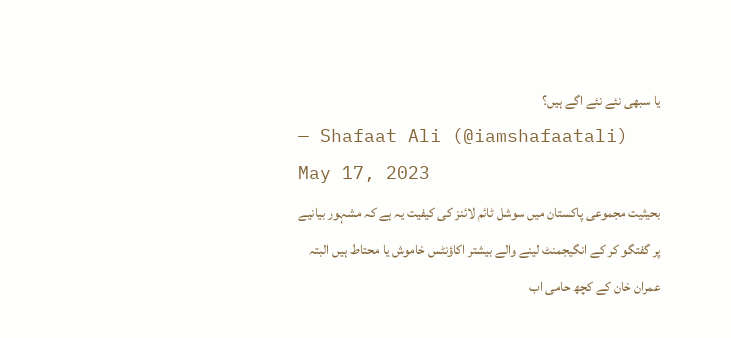یا سبھی نئے نئے اگے ہیں؟
— Shafaat Ali (@iamshafaatali) May 17, 2023
بحیثیت مجموعی پاکستان میں سوشل ٹائم لائنز کی کیفیت یہ ہے کہ مشہور بیانیے پر گفتگو کر کے انگیجمنٹ لینے والے بیشتر اکاؤنٹس خاموش یا محتاط ہیں البتہ عمران خان کے کچھ حامی اب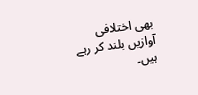بھی اختلافی آوازیں بلند کر رہے ہیں۔